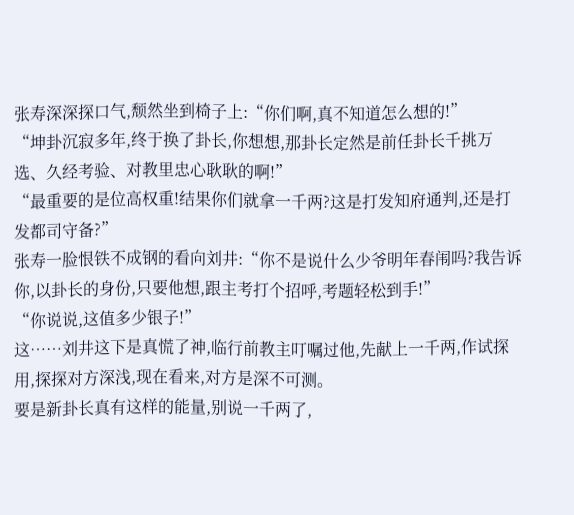张寿深深探口气,颓然坐到椅子上:“你们啊,真不知道怎么想的!”
“坤卦沉寂多年,终于换了卦长,你想想,那卦长定然是前任卦长千挑万选、久经考验、对教里忠心耿耿的啊!”
“最重要的是位高权重!结果你们就拿一千两?这是打发知府通判,还是打发都司守备?”
张寿一脸恨铁不成钢的看向刘井:“你不是说什么少爷明年春闱吗?我告诉你,以卦长的身份,只要他想,跟主考打个招呼,考题轻松到手!”
“你说说,这值多少银子!”
这……刘井这下是真慌了神,临行前教主叮嘱过他,先献上一千两,作试探用,探探对方深浅,现在看来,对方是深不可测。
要是新卦长真有这样的能量,别说一千两了,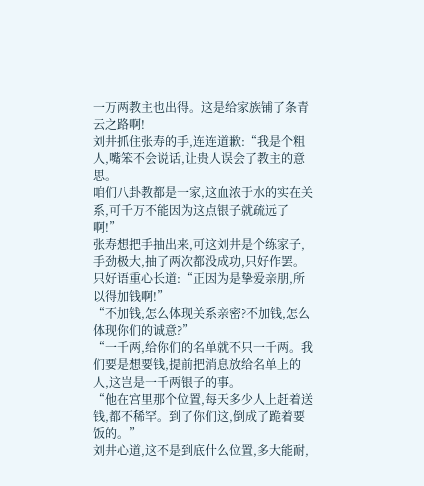一万两教主也出得。这是给家族铺了条青云之路啊!
刘井抓住张寿的手,连连道歉:“我是个粗人,嘴笨不会说话,让贵人误会了教主的意思。
咱们八卦教都是一家,这血浓于水的实在关系,可千万不能因为这点银子就疏远了啊!”
张寿想把手抽出来,可这刘井是个练家子,手劲极大,抽了两次都没成功,只好作罢。
只好语重心长道:“正因为是挚爱亲朋,所以得加钱啊!”
“不加钱,怎么体现关系亲密?不加钱,怎么体现你们的诚意?”
“一千两,给你们的名单就不只一千两。我们要是想要钱,提前把消息放给名单上的人,这岂是一千两银子的事。
“他在宫里那个位置,每天多少人上赶着送钱,都不稀罕。到了你们这,倒成了跪着要饭的。”
刘井心道,这不是到底什么位置,多大能耐,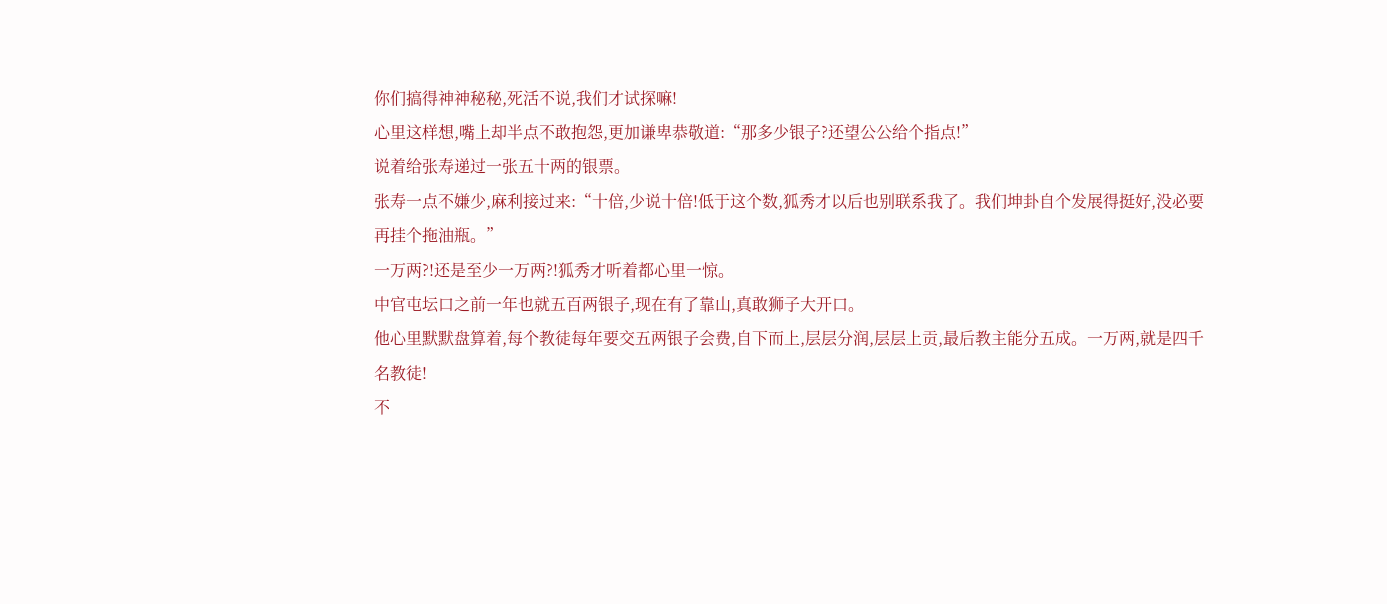你们搞得神神秘秘,死活不说,我们才试探嘛!
心里这样想,嘴上却半点不敢抱怨,更加谦卑恭敬道:“那多少银子?还望公公给个指点!”
说着给张寿递过一张五十两的银票。
张寿一点不嫌少,麻利接过来:“十倍,少说十倍!低于这个数,狐秀才以后也别联系我了。我们坤卦自个发展得挺好,没必要再挂个拖油瓶。”
一万两?!还是至少一万两?!狐秀才听着都心里一惊。
中官屯坛口之前一年也就五百两银子,现在有了靠山,真敢狮子大开口。
他心里默默盘算着,每个教徒每年要交五两银子会费,自下而上,层层分润,层层上贡,最后教主能分五成。一万两,就是四千名教徒!
不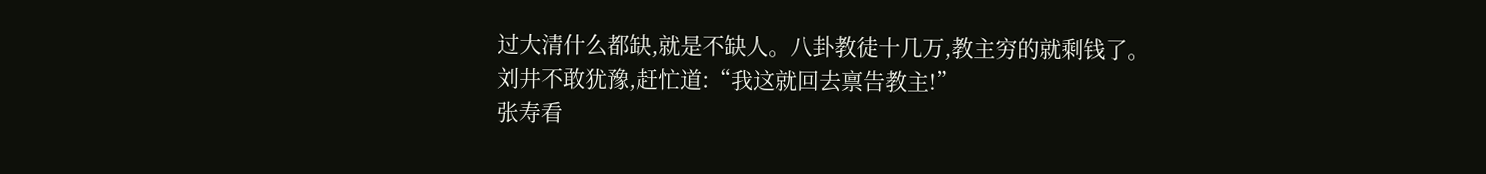过大清什么都缺,就是不缺人。八卦教徒十几万,教主穷的就剩钱了。
刘井不敢犹豫,赶忙道:“我这就回去禀告教主!”
张寿看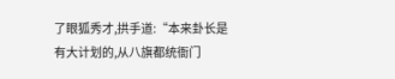了眼狐秀才,拱手道:“本来卦长是有大计划的,从八旗都统衙门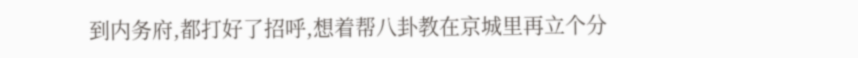到内务府,都打好了招呼,想着帮八卦教在京城里再立个分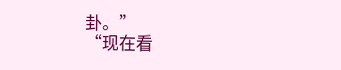卦。”
“现在看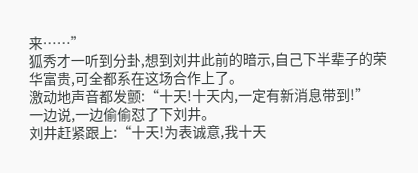来……”
狐秀才一听到分卦,想到刘井此前的暗示,自己下半辈子的荣华富贵,可全都系在这场合作上了。
激动地声音都发颤:“十天!十天内,一定有新消息带到!”
一边说,一边偷偷怼了下刘井。
刘井赶紧跟上:“十天!为表诚意,我十天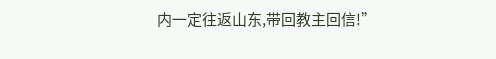内一定往返山东,带回教主回信!”